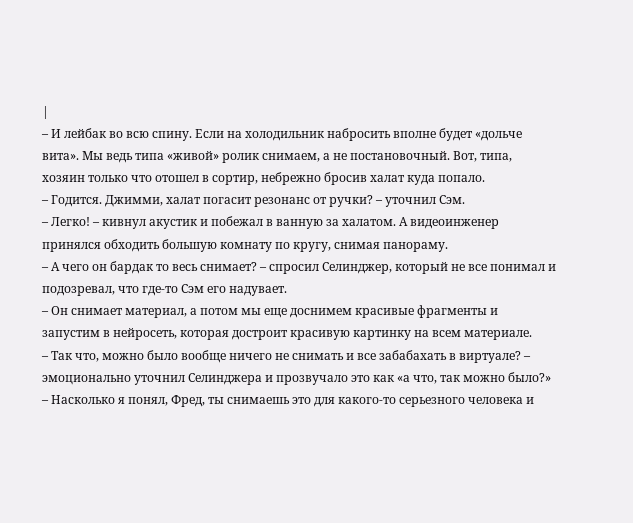|
– И лейбак во всю спину. Если на холодильник набросить вполне будет «дольче вита». Мы ведь типа «живой» ролик снимаем, а не постановочный. Вот, типа, хозяин только что отошел в сортир, небрежно бросив халат куда попало.
– Годится. Джимми, халат погасит резонанс от ручки? – уточнил Сэм.
– Легко! – кивнул акустик и побежал в ванную за халатом. А видеоинженер принялся обходить большую комнату по кругу, снимая панораму.
– А чего он бардак то весь снимает? – спросил Селинджер, который не все понимал и подозревал, что где-то Сэм его надувает.
– Он снимает материал, а потом мы еще доснимем красивые фрагменты и запустим в нейросеть, которая достроит красивую картинку на всем материале.
– Так что, можно было вообще ничего не снимать и все забабахать в виртуале? – эмоционально уточнил Селинджера и прозвучало это как «а что, так можно было?»
– Насколько я понял, Фред, ты снимаешь это для какого-то серьезного человека и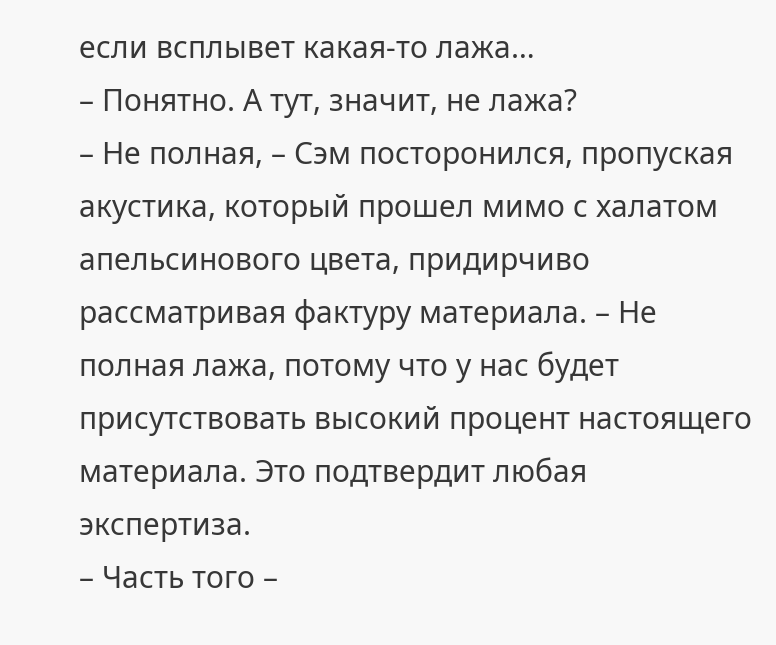если всплывет какая-то лажа…
– Понятно. А тут, значит, не лажа?
– Не полная, – Сэм посторонился, пропуская акустика, который прошел мимо с халатом апельсинового цвета, придирчиво рассматривая фактуру материала. – Не полная лажа, потому что у нас будет присутствовать высокий процент настоящего материала. Это подтвердит любая экспертиза.
– Часть того –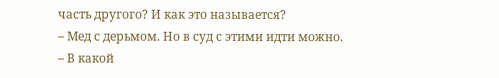часть другого? И как это называется?
– Мед с дерьмом. Но в суд с этими идти можно.
– В какой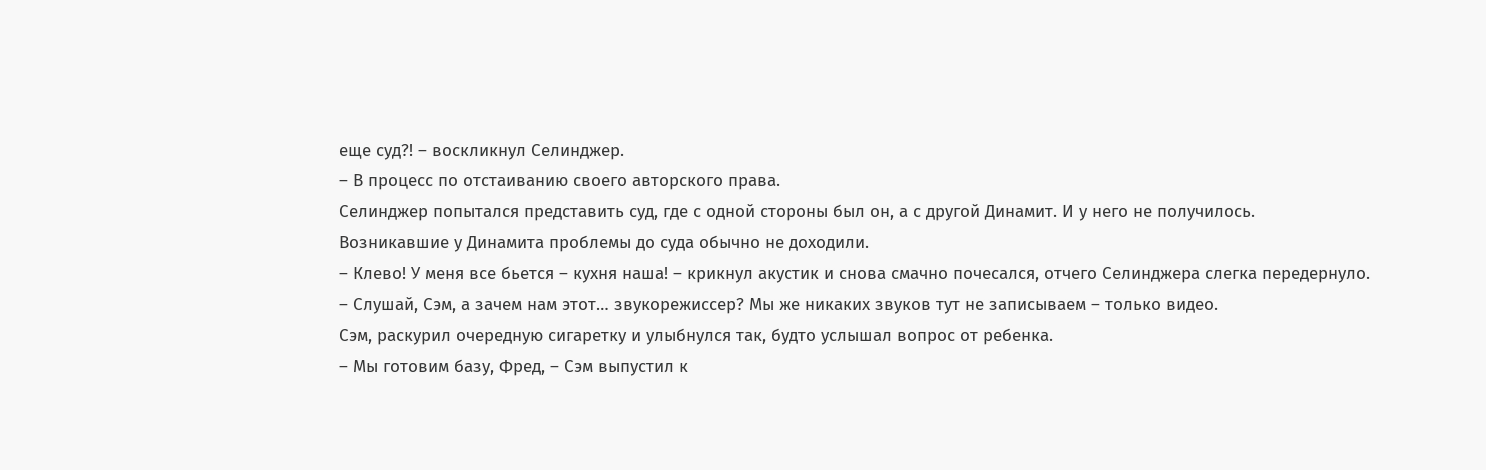еще суд?! – воскликнул Селинджер.
– В процесс по отстаиванию своего авторского права.
Селинджер попытался представить суд, где с одной стороны был он, а с другой Динамит. И у него не получилось.
Возникавшие у Динамита проблемы до суда обычно не доходили.
– Клево! У меня все бьется – кухня наша! – крикнул акустик и снова смачно почесался, отчего Селинджера слегка передернуло.
– Слушай, Сэм, а зачем нам этот… звукорежиссер? Мы же никаких звуков тут не записываем – только видео.
Сэм, раскурил очередную сигаретку и улыбнулся так, будто услышал вопрос от ребенка.
– Мы готовим базу, Фред, – Сэм выпустил к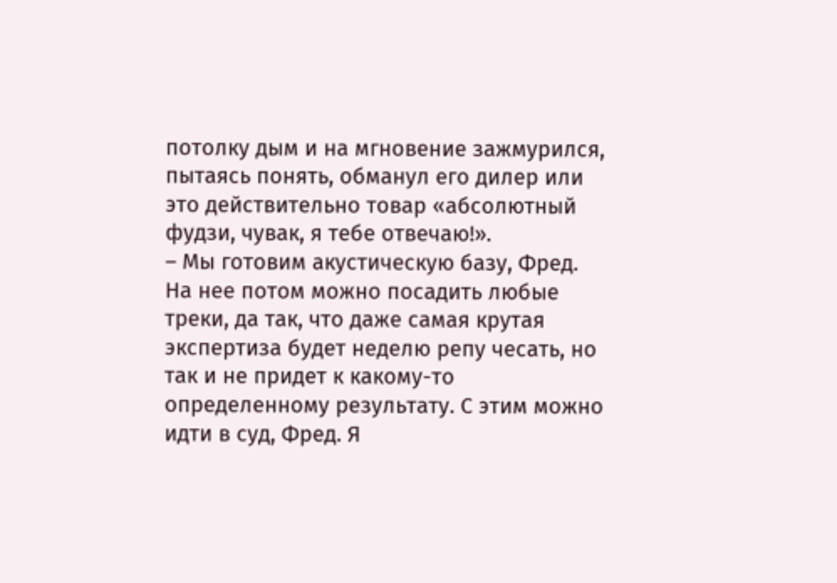потолку дым и на мгновение зажмурился, пытаясь понять, обманул его дилер или это действительно товар «абсолютный фудзи, чувак, я тебе отвечаю!».
– Мы готовим акустическую базу, Фред. На нее потом можно посадить любые треки, да так, что даже самая крутая экспертиза будет неделю репу чесать, но так и не придет к какому-то определенному результату. С этим можно идти в суд, Фред. Я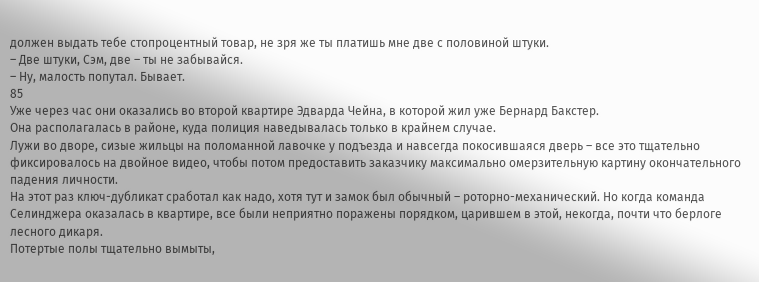должен выдать тебе стопроцентный товар, не зря же ты платишь мне две с половиной штуки.
– Две штуки, Сэм, две – ты не забывайся.
– Ну, малость попутал. Бывает.
85
Уже через час они оказались во второй квартире Эдварда Чейна, в которой жил уже Бернард Бакстер.
Она располагалась в районе, куда полиция наведывалась только в крайнем случае.
Лужи во дворе, сизые жильцы на поломанной лавочке у подъезда и навсегда покосившаяся дверь – все это тщательно фиксировалось на двойное видео, чтобы потом предоставить заказчику максимально омерзительную картину окончательного падения личности.
На этот раз ключ-дубликат сработал как надо, хотя тут и замок был обычный – роторно-механический. Но когда команда Селинджера оказалась в квартире, все были неприятно поражены порядком, царившем в этой, некогда, почти что берлоге лесного дикаря.
Потертые полы тщательно вымыты,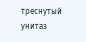треснутый унитаз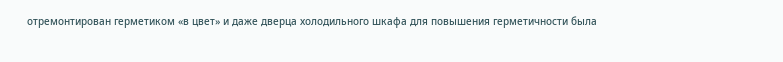отремонтирован герметиком «в цвет» и даже дверца холодильного шкафа для повышения герметичности была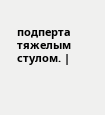подперта тяжелым стулом. |